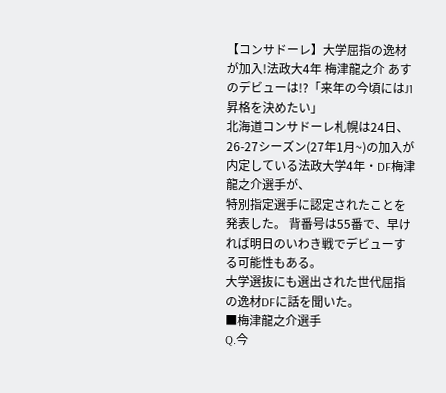【コンサドーレ】大学屈指の逸材が加入!法政大4年 梅津龍之介 あすのデビューは!?「来年の今頃にはJ1昇格を決めたい」
北海道コンサドーレ札幌は24日、26-27シーズン(27年1月~)の加入が内定している法政大学4年・DF梅津龍之介選手が、
特別指定選手に認定されたことを発表した。 背番号は55番で、早ければ明日のいわき戦でデビューする可能性もある。
大学選抜にも選出された世代屈指の逸材DFに話を聞いた。
■梅津龍之介選手
Q.今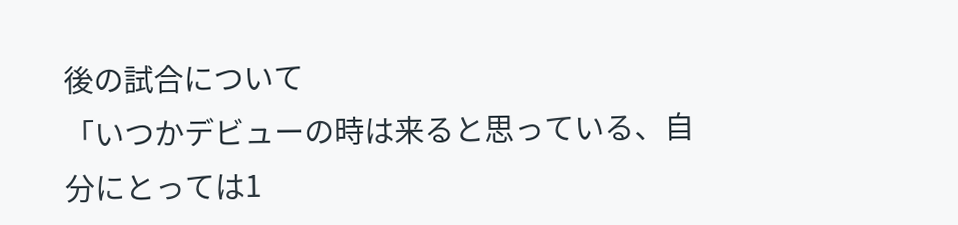後の試合について
「いつかデビューの時は来ると思っている、自分にとっては1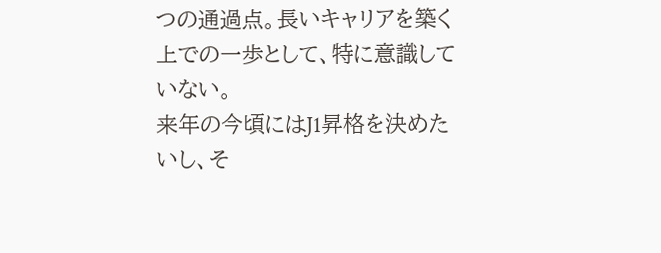つの通過点。長いキャリアを築く上での一歩として、特に意識していない。
来年の今頃にはJ1昇格を決めたいし、そ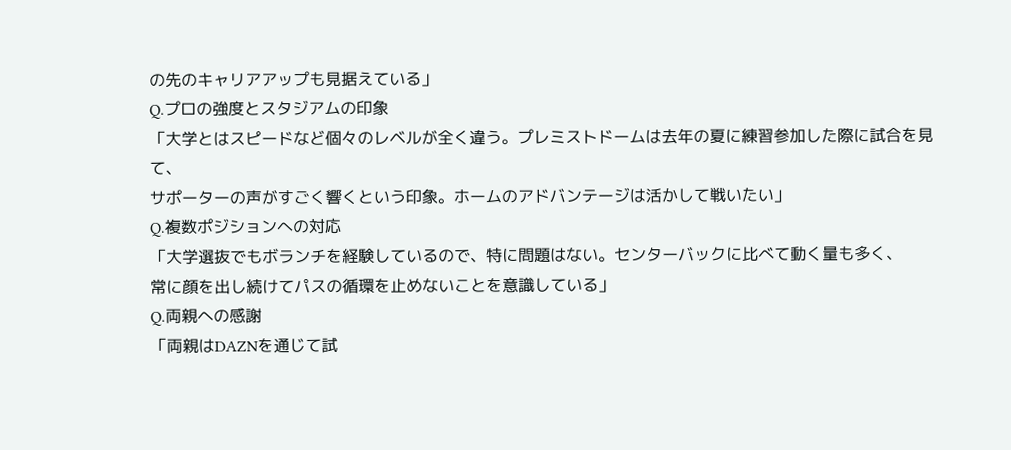の先のキャリアアップも見据えている」
Q.プロの強度とスタジアムの印象
「大学とはスピードなど個々のレベルが全く違う。プレミストドームは去年の夏に練習参加した際に試合を見て、
サポーターの声がすごく響くという印象。ホームのアドバンテージは活かして戦いたい」
Q.複数ポジションへの対応
「大学選抜でもボランチを経験しているので、特に問題はない。センターバックに比べて動く量も多く、
常に顔を出し続けてパスの循環を止めないことを意識している」
Q.両親への感謝
「両親はDAZNを通じて試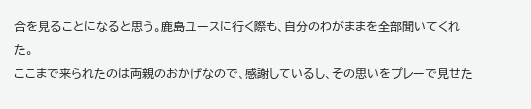合を見ることになると思う。鹿島ユースに行く際も、自分のわがままを全部聞いてくれた。
ここまで来られたのは両親のおかげなので、感謝しているし、その思いをプレーで見せた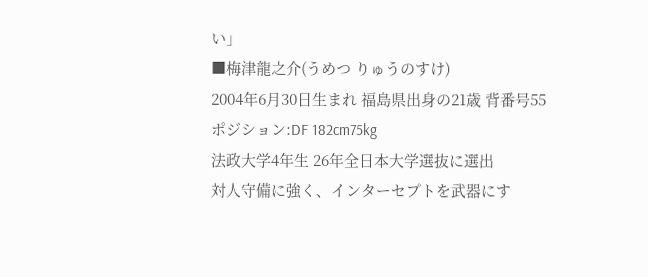い」
■梅津龍之介(うめつ りゅうのすけ)
2004年6月30日生まれ 福島県出身の21歳 背番号55
ポジション:DF 182cm75kg
法政大学4年生 26年全日本大学選抜に選出
対人守備に強く、インターセプトを武器にす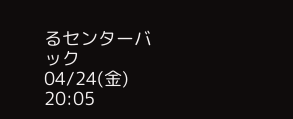るセンターバック
04/24(金) 20:05